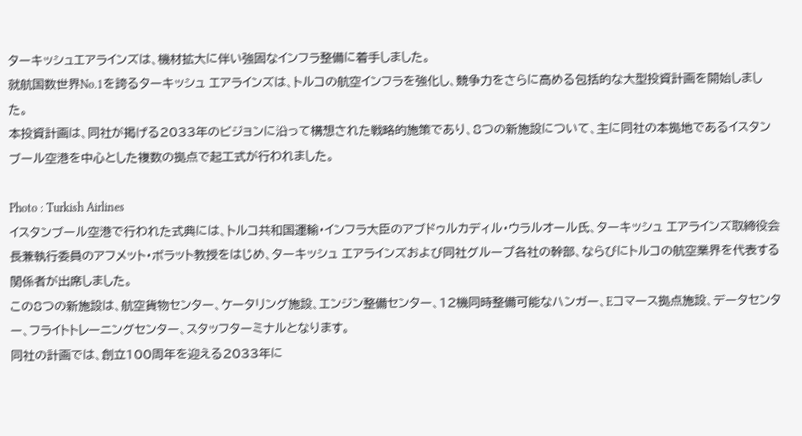ターキッシュエアラインズは、機材拡大に伴い強固なインフラ整備に着手しました。
就航国数世界No.1を誇るターキッシュ エアラインズは、トルコの航空インフラを強化し、競争力をさらに高める包括的な大型投資計画を開始しました。
本投資計画は、同社が掲げる2033年のビジョンに沿って構想された戦略的施策であり、8つの新施設について、主に同社の本拠地であるイスタンブール空港を中心とした複数の拠点で起工式が行われました。

Photo : Turkish Airlines
イスタンブール空港で行われた式典には、トルコ共和国運輸・インフラ大臣のアブドゥルカディル・ウラルオール氏、ターキッシュ エアラインズ取締役会長兼執行委員のアフメット・ボラット教授をはじめ、ターキッシュ エアラインズおよび同社グループ各社の幹部、ならびにトルコの航空業界を代表する関係者が出席しました。
この8つの新施設は、航空貨物センター、ケータリング施設、エンジン整備センター、12機同時整備可能なハンガー、Eコマース拠点施設、データセンター、フライトトレーニングセンター、スタッフターミナルとなります。
同社の計画では、創立100周年を迎える2033年に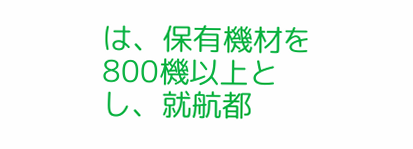は、保有機材を800機以上とし、就航都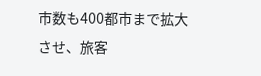市数も400都市まで拡大させ、旅客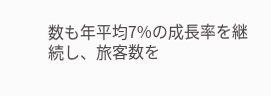数も年平均7%の成長率を継続し、旅客数を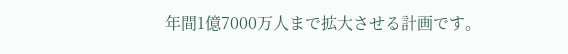年間1億7000万人まで拡大させる計画です。